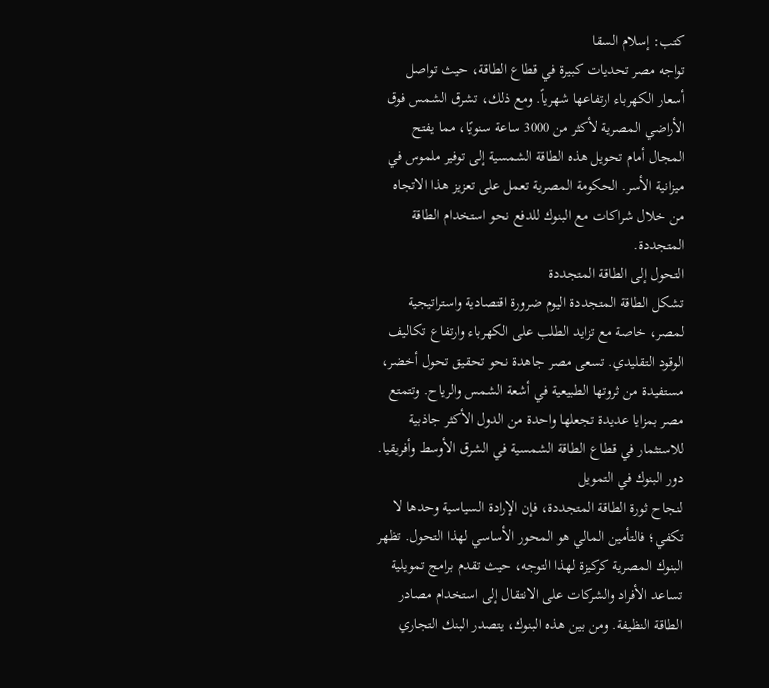كتب: إسلام السقا
تواجه مصر تحديات كبيرة في قطاع الطاقة، حيث تواصل أسعار الكهرباء ارتفاعها شهرياً. ومع ذلك، تشرق الشمس فوق الأراضي المصرية لأكثر من 3000 ساعة سنويًا، مما يفتح المجال أمام تحويل هذه الطاقة الشمسية إلى توفير ملموس في ميزانية الأسر. الحكومة المصرية تعمل على تعزيز هذا الاتجاه من خلال شراكات مع البنوك للدفع نحو استخدام الطاقة المتجددة.
التحول إلى الطاقة المتجددة
تشكل الطاقة المتجددة اليوم ضرورة اقتصادية واستراتيجية لمصر، خاصة مع تزايد الطلب على الكهرباء وارتفاع تكاليف الوقود التقليدي. تسعى مصر جاهدة نحو تحقيق تحول أخضر، مستفيدة من ثروتها الطبيعية في أشعة الشمس والرياح. وتتمتع مصر بمزايا عديدة تجعلها واحدة من الدول الأكثر جاذبية للاستثمار في قطاع الطاقة الشمسية في الشرق الأوسط وأفريقيا.
دور البنوك في التمويل
لنجاح ثورة الطاقة المتجددة، فإن الإرادة السياسية وحدها لا تكفي؛ فالتأمين المالي هو المحور الأساسي لهذا التحول. تظهر البنوك المصرية كركيزة لهذا التوجه، حيث تقدم برامج تمويلية تساعد الأفراد والشركات على الانتقال إلى استخدام مصادر الطاقة النظيفة. ومن بين هذه البنوك، يتصدر البنك التجاري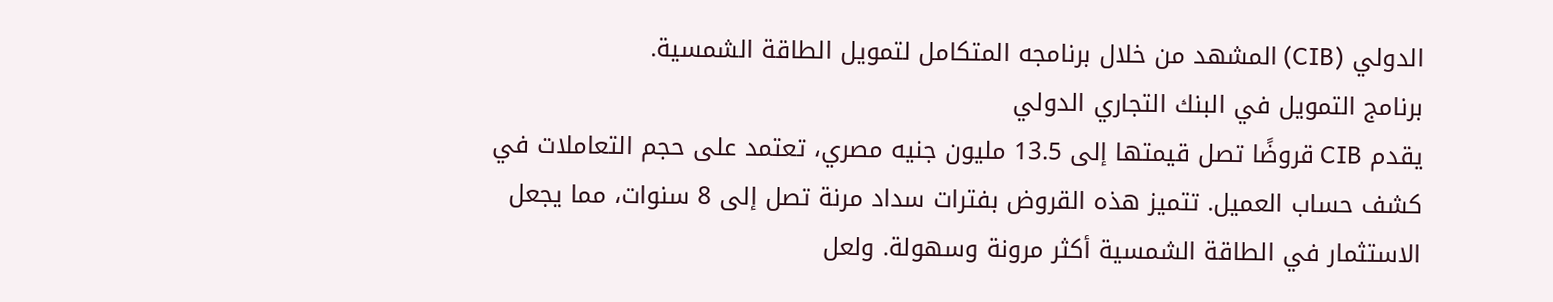الدولي (CIB) المشهد من خلال برنامجه المتكامل لتمويل الطاقة الشمسية.
برنامج التمويل في البنك التجاري الدولي
يقدم CIB قروضًا تصل قيمتها إلى 13.5 مليون جنيه مصري، تعتمد على حجم التعاملات في كشف حساب العميل. تتميز هذه القروض بفترات سداد مرنة تصل إلى 8 سنوات، مما يجعل الاستثمار في الطاقة الشمسية أكثر مرونة وسهولة. ولعل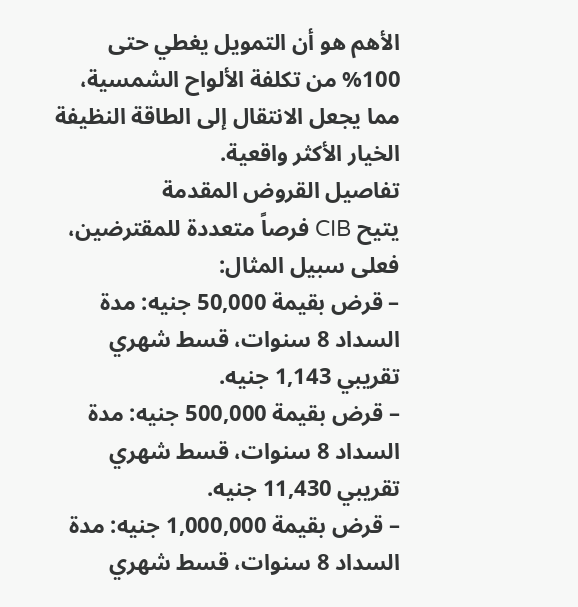الأهم هو أن التمويل يغطي حتى 100% من تكلفة الألواح الشمسية، مما يجعل الانتقال إلى الطاقة النظيفة الخيار الأكثر واقعية.
تفاصيل القروض المقدمة
يتيح CIB فرصاً متعددة للمقترضين، فعلى سبيل المثال:
– قرض بقيمة 50,000 جنيه: مدة السداد 8 سنوات، قسط شهري تقريبي 1,143 جنيه.
– قرض بقيمة 500,000 جنيه: مدة السداد 8 سنوات، قسط شهري تقريبي 11,430 جنيه.
– قرض بقيمة 1,000,000 جنيه: مدة السداد 8 سنوات، قسط شهري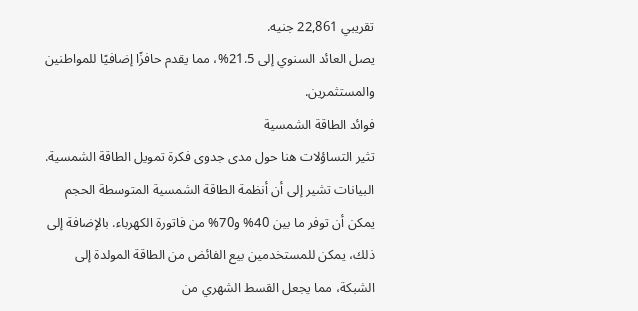تقريبي 22,861 جنيه.
يصل العائد السنوي إلى 21.5%، مما يقدم حافزًا إضافيًا للمواطنين والمستثمرين.
فوائد الطاقة الشمسية
تثير التساؤلات هنا حول مدى جدوى فكرة تمويل الطاقة الشمسية. البيانات تشير إلى أن أنظمة الطاقة الشمسية المتوسطة الحجم يمكن أن توفر ما بين 40% و70% من فاتورة الكهرباء. بالإضافة إلى ذلك، يمكن للمستخدمين بيع الفائض من الطاقة المولدة إلى الشبكة، مما يجعل القسط الشهري من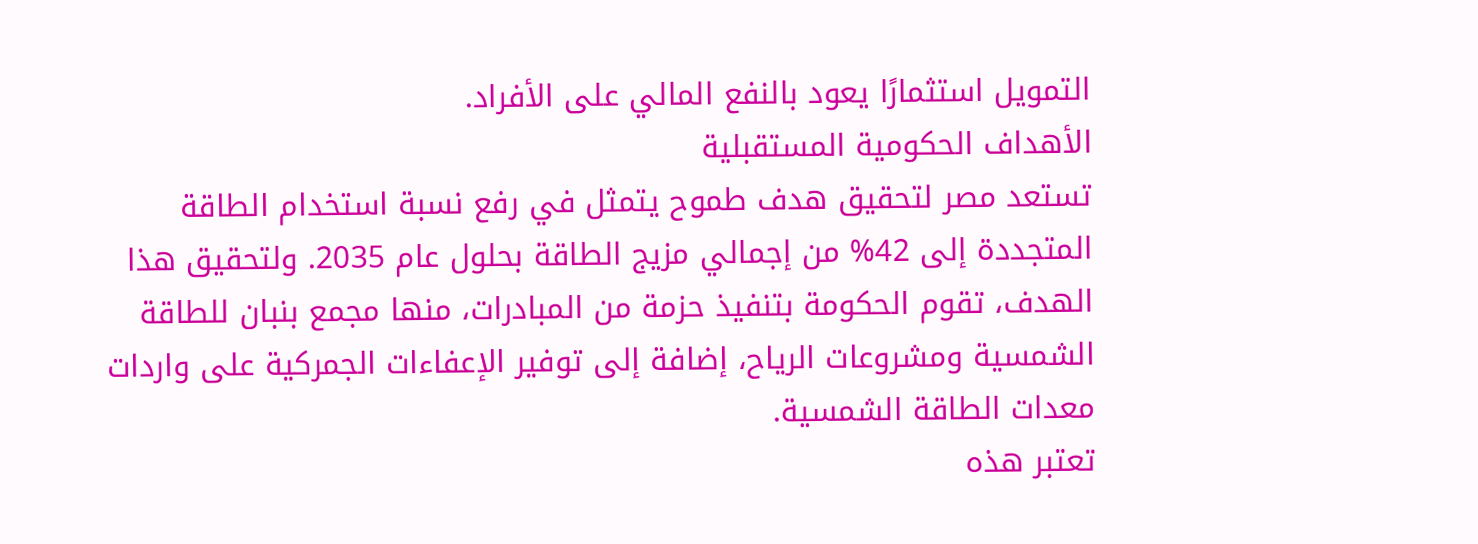التمويل استثمارًا يعود بالنفع المالي على الأفراد.
الأهداف الحكومية المستقبلية
تستعد مصر لتحقيق هدف طموح يتمثل في رفع نسبة استخدام الطاقة المتجددة إلى 42% من إجمالي مزيج الطاقة بحلول عام 2035. ولتحقيق هذا الهدف، تقوم الحكومة بتنفيذ حزمة من المبادرات، منها مجمع بنبان للطاقة الشمسية ومشروعات الرياح، إضافة إلى توفير الإعفاءات الجمركية على واردات معدات الطاقة الشمسية.
تعتبر هذه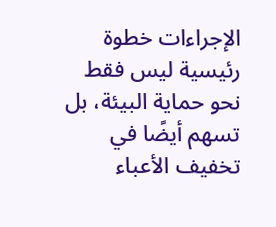الإجراءات خطوة رئيسية ليس فقط نحو حماية البيئة، بل تسهم أيضًا في تخفيف الأعباء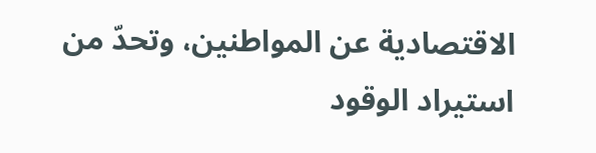الاقتصادية عن المواطنين، وتحدّ من استيراد الوقود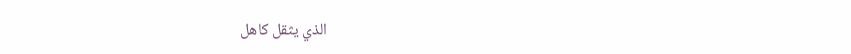الذي يثقل كاهل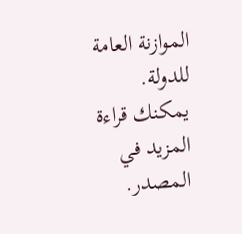الموازنة العامة للدولة.
يمكنك قراءة المزيد في المصدر.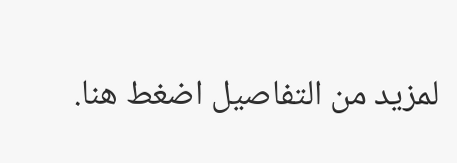لمزيد من التفاصيل اضغط هنا.